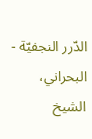الدّرر النجفيّة - البحراني، الشيخ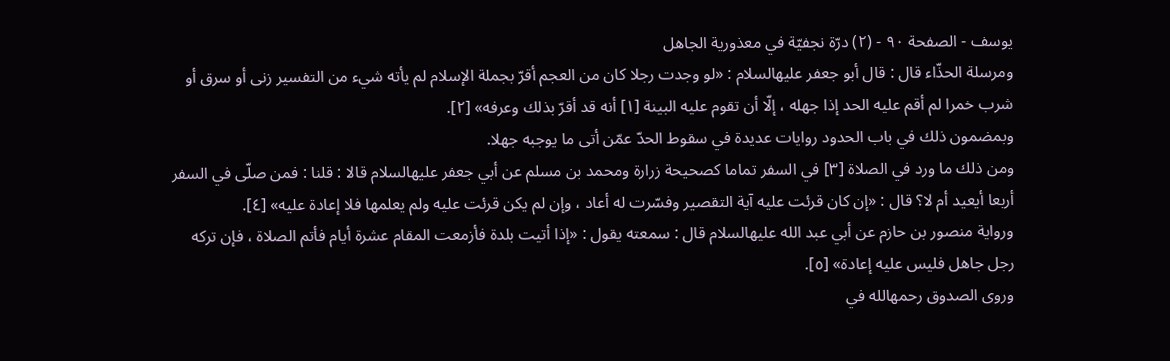يوسف - الصفحة ٩٠ - (٢) درّة نجفيّة في معذورية الجاهل
ومرسلة الحذّاء قال : قال أبو جعفر عليهالسلام : «لو وجدت رجلا كان من العجم أقرّ بجملة الإسلام لم يأته شيء من التفسير زنى أو سرق أو شرب خمرا لم أقم عليه الحد إذا جهله ، إلّا أن تقوم عليه البينة [١] أنه قد أقرّ بذلك وعرفه» [٢].
وبمضمون ذلك في باب الحدود روايات عديدة في سقوط الحدّ عمّن أتى ما يوجبه جهلا.
ومن ذلك ما ورد في الصلاة [٣] في السفر تماما كصحيحة زرارة ومحمد بن مسلم عن أبي جعفر عليهالسلام قالا : قلنا : فمن صلّى في السفر أربعا أيعيد أم لا؟ قال : «إن كان قرئت عليه آية التقصير وفسّرت له أعاد ، وإن لم يكن قرئت عليه ولم يعلمها فلا إعادة عليه» [٤].
ورواية منصور بن حازم عن أبي عبد الله عليهالسلام قال : سمعته يقول : «إذا أتيت بلدة فأزمعت المقام عشرة أيام فأتم الصلاة ، فإن تركه رجل جاهل فليس عليه إعادة» [٥].
وروى الصدوق رحمهالله في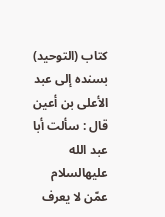كتاب (التوحيد) بسنده إلى عبد الأعلى بن أعين قال : سألت أبا عبد الله عليهالسلام عمّن لا يعرف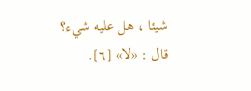شيئا ، هل عليه شيء؟ قال : «لا» [٦].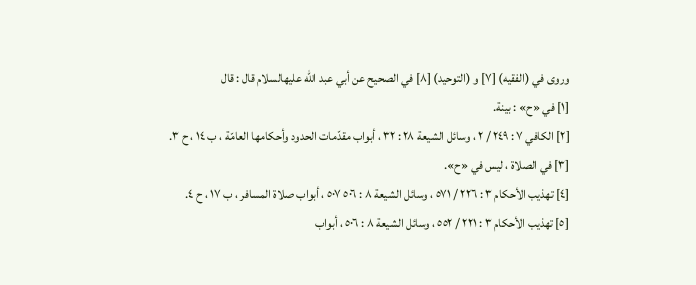وروى في (الفقيه) [٧] و (التوحيد) [٨] في الصحيح عن أبي عبد الله عليهالسلام قال : قال
[١] في «ح» : بينة.
[٢] الكافي ٧ : ٢٤٩ / ٢ ، وسائل الشيعة ٢٨ : ٣٢ ، أبواب مقدّمات الحدود وأحكامها العامّة ، ب ١٤ ، ح ٣.
[٣] في الصلاة ، ليس في «ح».
[٤] تهذيب الأحكام ٣ : ٢٢٦ / ٥٧١ ، وسائل الشيعة ٨ : ٥٠٦ ٥٠٧ ، أبواب صلاة المسافر ، ب ١٧ ، ح ٤.
[٥] تهذيب الأحكام ٣ : ٢٢١ / ٥٥٢ ، وسائل الشيعة ٨ : ٥٠٦ ، أبواب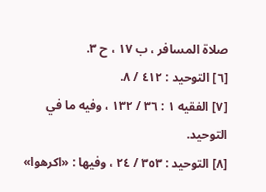صلاة المسافر ، ب ١٧ ، ح ٣.
[٦] التوحيد : ٤١٢ / ٨.
[٧] الفقيه ١ : ٣٦ / ١٣٢ ، وفيه ما في التوحيد.
[٨] التوحيد : ٣٥٣ / ٢٤ ، وفيها : «اكرهوا»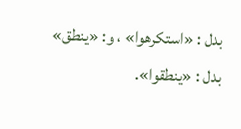بدل : «استكرهوا» ، و: «ينطق» بدل : «ينطقوا».